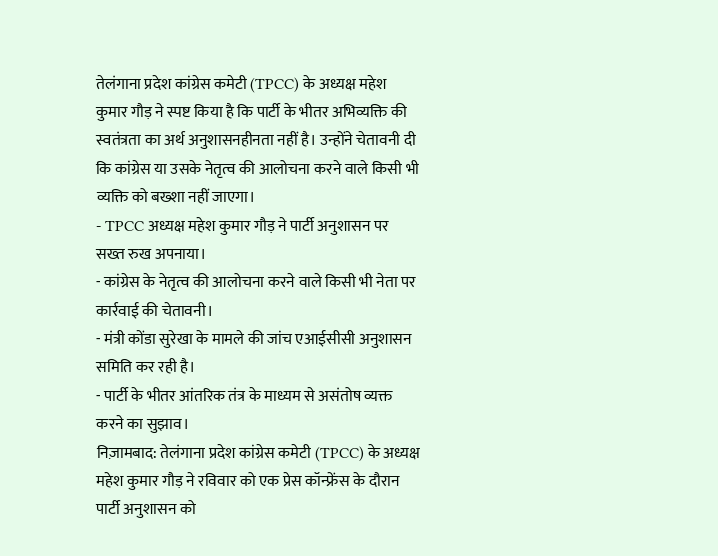तेलंगाना प्रदेश कांग्रेस कमेटी (TPCC) के अध्यक्ष महेश कुमार गौड़ ने स्पष्ट किया है कि पार्टी के भीतर अभिव्यक्ति की स्वतंत्रता का अर्थ अनुशासनहीनता नहीं है। उन्होंने चेतावनी दी कि कांग्रेस या उसके नेतृत्व की आलोचना करने वाले किसी भी व्यक्ति को बख्शा नहीं जाएगा।
- TPCC अध्यक्ष महेश कुमार गौड़ ने पार्टी अनुशासन पर सख्त रुख अपनाया।
- कांग्रेस के नेतृत्व की आलोचना करने वाले किसी भी नेता पर कार्रवाई की चेतावनी।
- मंत्री कोंडा सुरेखा के मामले की जांच एआईसीसी अनुशासन समिति कर रही है।
- पार्टी के भीतर आंतरिक तंत्र के माध्यम से असंतोष व्यक्त करने का सुझाव।
निज़ामबाद: तेलंगाना प्रदेश कांग्रेस कमेटी (TPCC) के अध्यक्ष महेश कुमार गौड़ ने रविवार को एक प्रेस कॉन्फ्रेंस के दौरान पार्टी अनुशासन को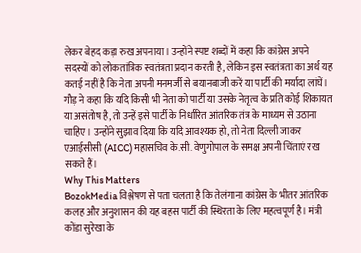लेकर बेहद कड़ा रुख अपनाया। उन्होंने स्पष्ट शब्दों में कहा कि कांग्रेस अपने सदस्यों को लोकतांत्रिक स्वतंत्रता प्रदान करती है, लेकिन इस स्वतंत्रता का अर्थ यह कतई नहीं है कि नेता अपनी मनमर्जी से बयानबाजी करें या पार्टी की मर्यादा लांघें।
गौड़ ने कहा कि यदि किसी भी नेता को पार्टी या उसके नेतृत्व के प्रति कोई शिकायत या असंतोष है, तो उन्हें इसे पार्टी के निर्धारित आंतरिक तंत्र के माध्यम से उठाना चाहिए। उन्होंने सुझाव दिया कि यदि आवश्यक हो, तो नेता दिल्ली जाकर एआईसीसी (AICC) महासचिव के.सी. वेणुगोपाल के समक्ष अपनी चिंताएं रख सकते हैं।
Why This Matters
BozokMedia विश्लेषण से पता चलता है कि तेलंगाना कांग्रेस के भीतर आंतरिक कलह और अनुशासन की यह बहस पार्टी की स्थिरता के लिए महत्वपूर्ण है। मंत्री कोंडा सुरेखा के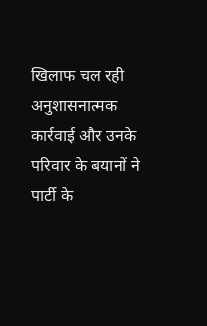खिलाफ चल रही अनुशासनात्मक कार्रवाई और उनके परिवार के बयानों ने पार्टी के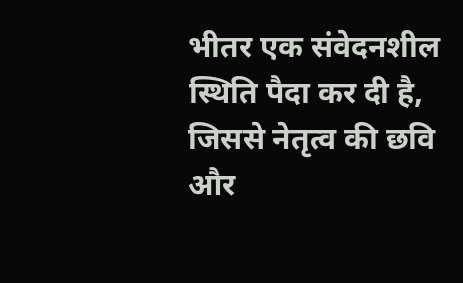भीतर एक संवेदनशील स्थिति पैदा कर दी है, जिससे नेतृत्व की छवि और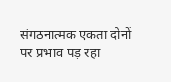संगठनात्मक एकता दोनों पर प्रभाव पड़ रहा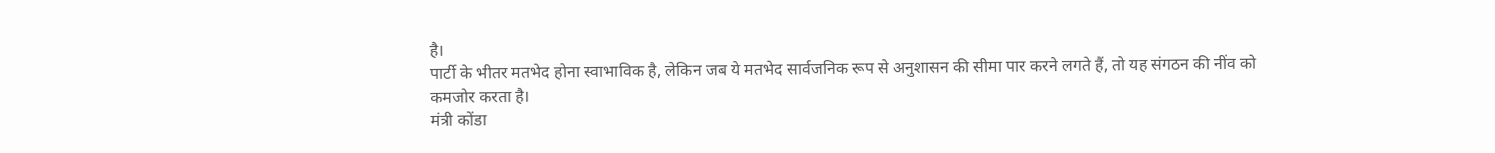है।
पार्टी के भीतर मतभेद होना स्वाभाविक है, लेकिन जब ये मतभेद सार्वजनिक रूप से अनुशासन की सीमा पार करने लगते हैं, तो यह संगठन की नींव को कमजोर करता है।
मंत्री कोंडा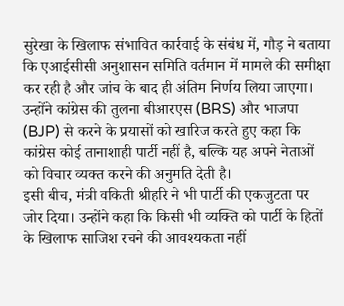सुरेखा के खिलाफ संभावित कार्रवाई के संबंध में, गौड़ ने बताया कि एआईसीसी अनुशासन समिति वर्तमान में मामले की समीक्षा कर रही है और जांच के बाद ही अंतिम निर्णय लिया जाएगा। उन्होंने कांग्रेस की तुलना बीआरएस (BRS) और भाजपा (BJP) से करने के प्रयासों को खारिज करते हुए कहा कि कांग्रेस कोई तानाशाही पार्टी नहीं है, बल्कि यह अपने नेताओं को विचार व्यक्त करने की अनुमति देती है।
इसी बीच, मंत्री वकिती श्रीहरि ने भी पार्टी की एकजुटता पर जोर दिया। उन्होंने कहा कि किसी भी व्यक्ति को पार्टी के हितों के खिलाफ साजिश रचने की आवश्यकता नहीं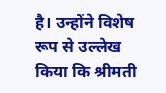है। उन्होंने विशेष रूप से उल्लेख किया कि श्रीमती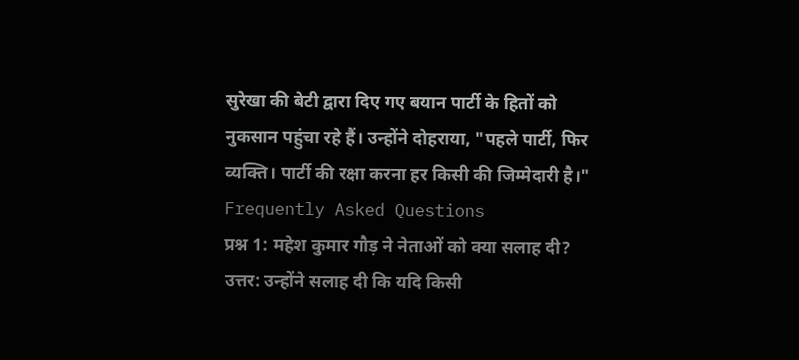सुरेखा की बेटी द्वारा दिए गए बयान पार्टी के हितों को नुकसान पहुंचा रहे हैं। उन्होंने दोहराया, "पहले पार्टी, फिर व्यक्ति। पार्टी की रक्षा करना हर किसी की जिम्मेदारी है।"
Frequently Asked Questions
प्रश्न 1: महेश कुमार गौड़ ने नेताओं को क्या सलाह दी?
उत्तर: उन्होंने सलाह दी कि यदि किसी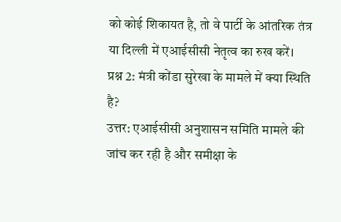को कोई शिकायत है, तो वे पार्टी के आंतरिक तंत्र या दिल्ली में एआईसीसी नेतृत्व का रुख करें।
प्रश्न 2: मंत्री कोंडा सुरेखा के मामले में क्या स्थिति है?
उत्तर: एआईसीसी अनुशासन समिति मामले की जांच कर रही है और समीक्षा के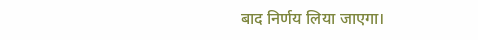बाद निर्णय लिया जाएगा।